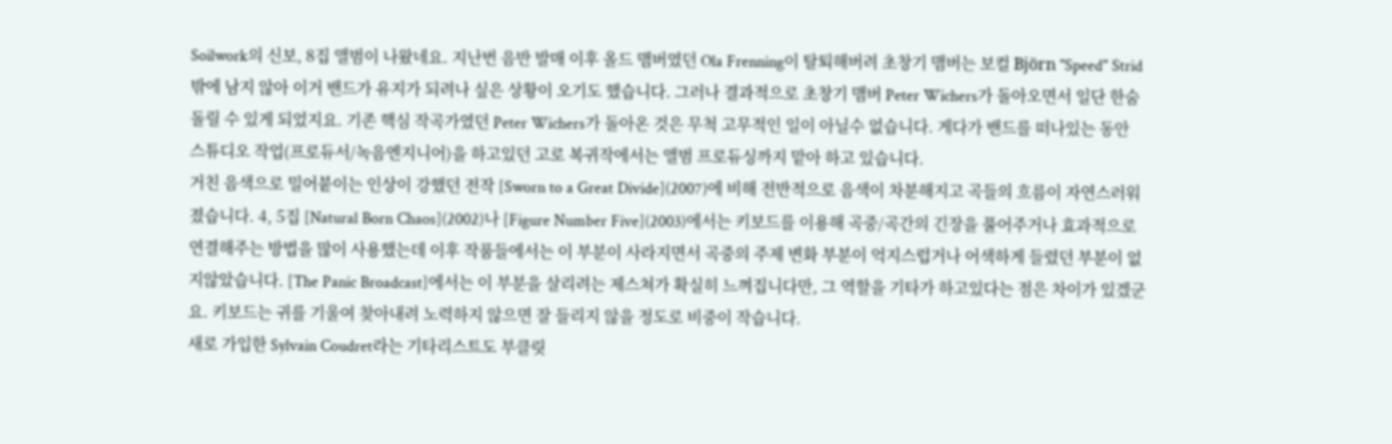Soilwork의 신보, 8집 앨범이 나왔네요. 지난번 음반 발매 이후 올드 맴버였던 Ola Frenning이 탈퇴해버려 초창기 맴버는 보컬 Björn "Speed" Strid밖에 남지 않아 이거 밴드가 유지가 되려나 싶은 상황이 오기도 했습니다. 그러나 결과적으로 초창기 맴버 Peter Wichers가 돌아오면서 일단 한숨 돌릴 수 있게 되었지요. 기존 핵심 작곡가였던 Peter Wichers가 돌아온 것은 무척 고무적인 일이 아닐수 없습니다. 게다가 밴드를 떠나있는 동안 스튜디오 작업(프로듀서/녹음엔지니어)을 하고있던 고로 복귀작에서는 앨범 프로듀싱까지 맡아 하고 있습니다.
거친 음색으로 밀어붙이는 인상이 강했던 전작 [Sworn to a Great Divide](2007)에 비해 전반적으로 음색이 차분해지고 곡들의 흐름이 자연스러워졌습니다. 4, 5집 [Natural Born Chaos](2002)나 [Figure Number Five](2003)에서는 키보드를 이용해 곡중/곡간의 긴장을 풀어주거나 효과적으로 연결해주는 방법을 많이 사용했는데 이후 작품들에서는 이 부분이 사라지면서 곡중의 주제 변화 부분이 억지스럽거나 어색하게 들렸던 부분이 없지않았습니다. [The Panic Broadcast]에서는 이 부분을 살리려는 제스쳐가 확실히 느껴집니다만, 그 역할을 기타가 하고있다는 점은 차이가 있겠군요. 키보드는 귀를 기울여 찾아내려 노력하지 않으면 잘 들리지 않을 정도로 비중이 작습니다.
새로 가입한 Sylvain Coudret라는 기타리스트도 부클릿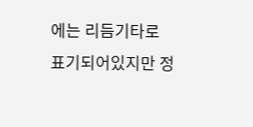에는 리듬기타로 표기되어있지만 정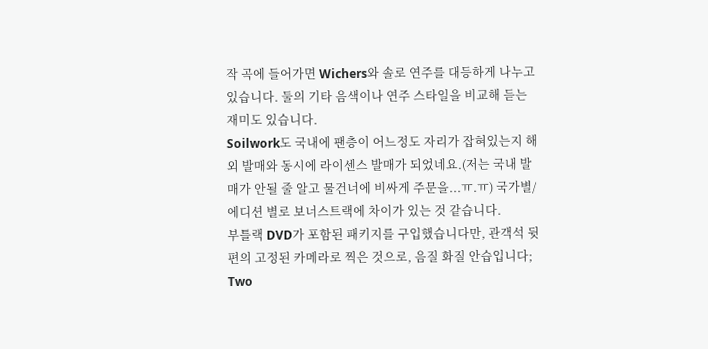작 곡에 들어가면 Wichers와 솔로 연주를 대등하게 나누고 있습니다. 둘의 기타 음색이나 연주 스타일을 비교해 듣는 재미도 있습니다.
Soilwork도 국내에 팬층이 어느정도 자리가 잡혀있는지 해외 발매와 동시에 라이센스 발매가 되었네요.(저는 국내 발매가 안될 줄 알고 물건너에 비싸게 주문을...ㅠ.ㅠ) 국가별/에디션 별로 보너스트랙에 차이가 있는 것 같습니다.
부틀랙 DVD가 포함된 패키지를 구입했습니다만, 관객석 뒷편의 고정된 카메라로 찍은 것으로, 음질 화질 안습입니다;
Two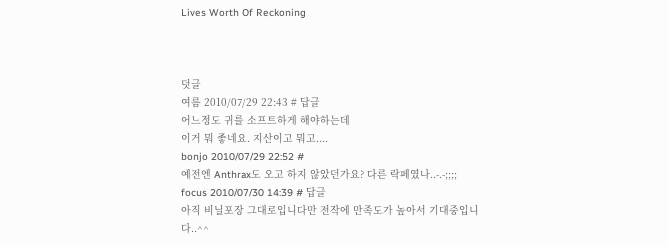Lives Worth Of Reckoning



덧글
여름 2010/07/29 22:43 # 답글
어느정도 귀를 소프트하게 해야하는데
이거 뭐 좋네요. 지산이고 뭐고....
bonjo 2010/07/29 22:52 #
예전엔 Anthrax도 오고 하지 않았던가요? 다른 락페였나..-.-;;;;
focus 2010/07/30 14:39 # 답글
아직 비닐포장 그대로입니다만 전작에 만족도가 높아서 기대중입니다..^^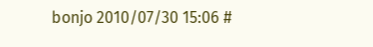bonjo 2010/07/30 15:06 #